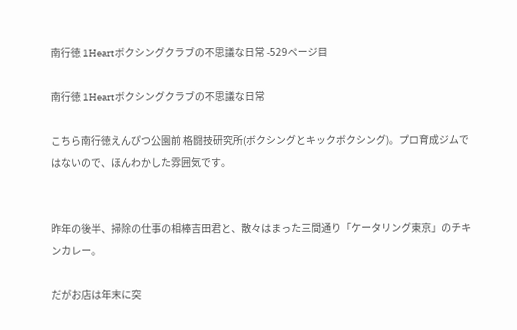南行徳 1Heartボクシングクラブの不思議な日常 -529ページ目

南行徳 1Heartボクシングクラブの不思議な日常

こちら南行徳えんぴつ公園前 格闘技研究所(ボクシングとキックボクシング)。プロ育成ジムではないので、ほんわかした雰囲気です。


昨年の後半、掃除の仕事の相棒吉田君と、散々はまった三間通り「ケータリング東京」のチキンカレー。

だがお店は年末に突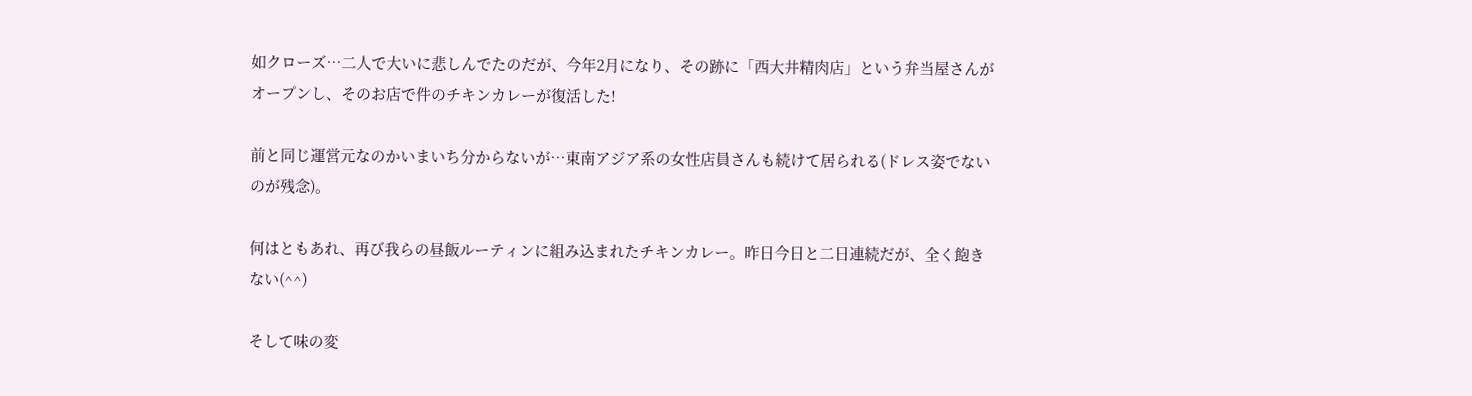如クローズ…二人で大いに悲しんでたのだが、今年2月になり、その跡に「西大井精肉店」という弁当屋さんがオープンし、そのお店で件のチキンカレーが復活した!

前と同じ運営元なのかいまいち分からないが…東南アジア系の女性店員さんも続けて居られる(ドレス姿でないのが残念)。

何はともあれ、再び我らの昼飯ルーティンに組み込まれたチキンカレー。昨日今日と二日連続だが、全く飽きない(^^)

そして味の変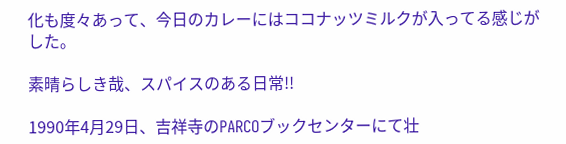化も度々あって、今日のカレーにはココナッツミルクが入ってる感じがした。

素晴らしき哉、スパイスのある日常!!

1990年4月29日、吉祥寺のPARCOブックセンターにて壮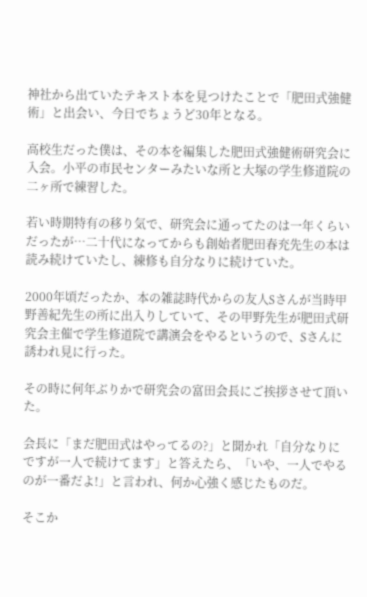神社から出ていたテキスト本を見つけたことで「肥田式強健術」と出会い、今日でちょうど30年となる。

高校生だった僕は、その本を編集した肥田式強健術研究会に入会。小平の市民センターみたいな所と大塚の学生修道院の二ヶ所で練習した。

若い時期特有の移り気で、研究会に通ってたのは一年くらいだったが…二十代になってからも創始者肥田春充先生の本は読み続けていたし、練修も自分なりに続けていた。

2000年頃だったか、本の雑誌時代からの友人Sさんが当時甲野善紀先生の所に出入りしていて、その甲野先生が肥田式研究会主催で学生修道院で講演会をやるというので、Sさんに誘われ見に行った。

その時に何年ぶりかで研究会の富田会長にご挨拶させて頂いた。

会長に「まだ肥田式はやってるの?」と聞かれ「自分なりにですが一人で続けてます」と答えたら、「いや、一人でやるのが一番だよ!」と言われ、何か心強く感じたものだ。

そこか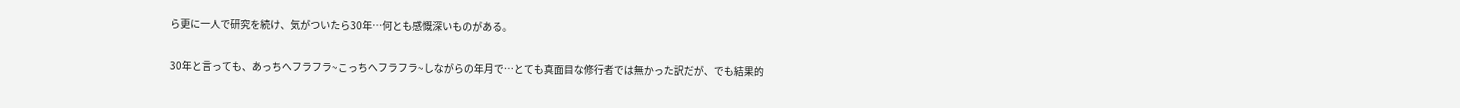ら更に一人で研究を続け、気がついたら30年…何とも感慨深いものがある。

30年と言っても、あっちへフラフラ~こっちへフラフラ~しながらの年月で…とても真面目な修行者では無かった訳だが、でも結果的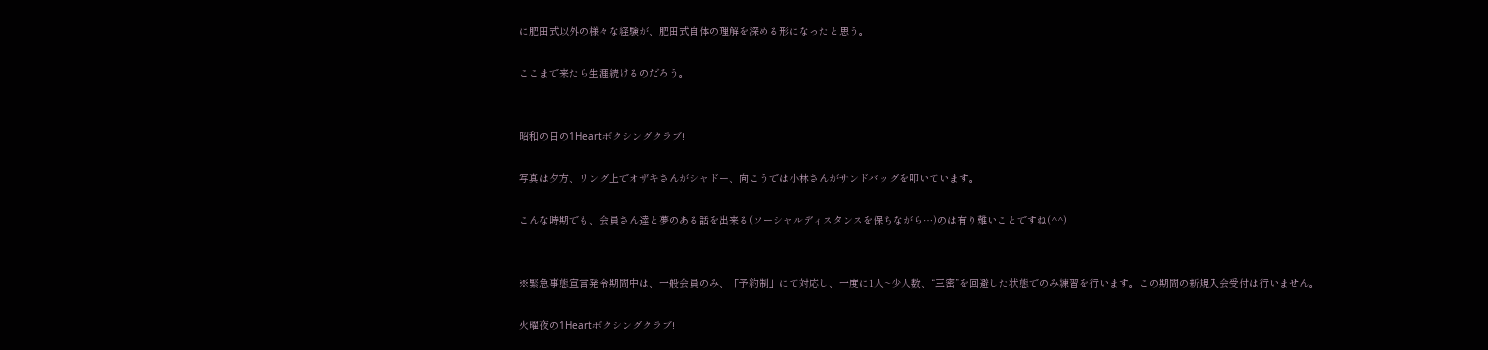に肥田式以外の様々な経験が、肥田式自体の理解を深める形になったと思う。

ここまで来たら生涯続けるのだろう。


昭和の日の1Heartボクシングクラブ!

写真は夕方、リング上でオザキさんがシャドー、向こうでは小林さんがサンドバッグを叩いています。

こんな時期でも、会員さん達と夢のある話を出来る(ソーシャルディスタンスを保ちながら…)のは有り難いことですね(^^)


※緊急事態宣言発令期間中は、一般会員のみ、「予約制」にて対応し、一度に1人~少人数、“三密”を回避した状態でのみ練習を行います。この期間の新規入会受付は行いません。

火曜夜の1Heartボクシングクラブ!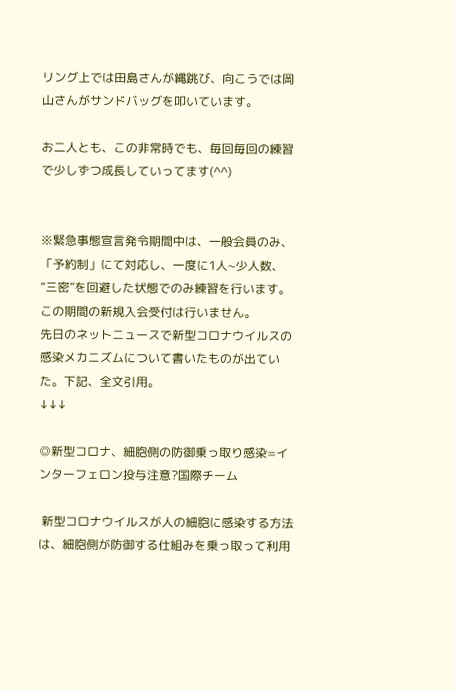リング上では田島さんが縄跳び、向こうでは岡山さんがサンドバッグを叩いています。

お二人とも、この非常時でも、毎回毎回の練習で少しずつ成長していってます(^^)


※緊急事態宣言発令期間中は、一般会員のみ、「予約制」にて対応し、一度に1人~少人数、“三密”を回避した状態でのみ練習を行います。この期間の新規入会受付は行いません。
先日のネットニュースで新型コロナウイルスの感染メカニズムについて書いたものが出ていた。下記、全文引用。
↓↓↓

◎新型コロナ、細胞側の防御乗っ取り感染=インターフェロン投与注意?国際チーム

 新型コロナウイルスが人の細胞に感染する方法は、細胞側が防御する仕組みを乗っ取って利用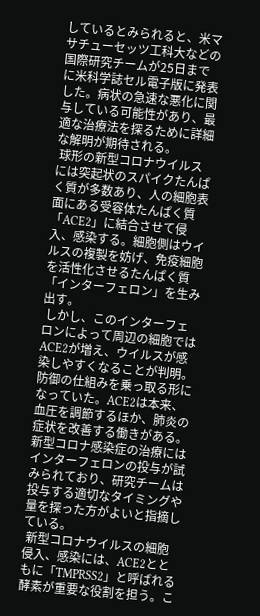しているとみられると、米マサチューセッツ工科大などの国際研究チームが25日までに米科学誌セル電子版に発表した。病状の急速な悪化に関与している可能性があり、最適な治療法を探るために詳細な解明が期待される。
 球形の新型コロナウイルスには突起状のスパイクたんぱく質が多数あり、人の細胞表面にある受容体たんぱく質「ACE2」に結合させて侵入、感染する。細胞側はウイルスの複製を妨げ、免疫細胞を活性化させるたんぱく質「インターフェロン」を生み出す。
 しかし、このインターフェロンによって周辺の細胞ではACE2が増え、ウイルスが感染しやすくなることが判明。防御の仕組みを乗っ取る形になっていた。ACE2は本来、血圧を調節するほか、肺炎の症状を改善する働きがある。新型コロナ感染症の治療にはインターフェロンの投与が試みられており、研究チームは投与する適切なタイミングや量を探った方がよいと指摘している。
 新型コロナウイルスの細胞侵入、感染には、ACE2とともに「TMPRSS2」と呼ばれる酵素が重要な役割を担う。こ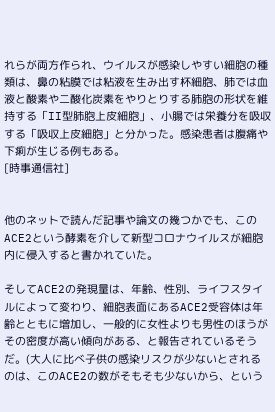れらが両方作られ、ウイルスが感染しやすい細胞の種類は、鼻の粘膜では粘液を生み出す杯細胞、肺では血液と酸素や二酸化炭素をやりとりする肺胞の形状を維持する「II型肺胞上皮細胞」、小腸では栄養分を吸収する「吸収上皮細胞」と分かった。感染患者は腹痛や下痢が生じる例もある。
[時事通信社]


他のネットで読んだ記事や論文の幾つかでも、このACE2という酵素を介して新型コロナウイルスが細胞内に侵入すると書かれていた。

そしてACE2の発現量は、年齢、性別、ライフスタイルによって変わり、細胞表面にあるACE2受容体は年齢とともに増加し、一般的に女性よりも男性のほうがその密度が高い傾向がある、と報告されているそうだ。(大人に比べ子供の感染リスクが少ないとされるのは、このACE2の数がそもそも少ないから、という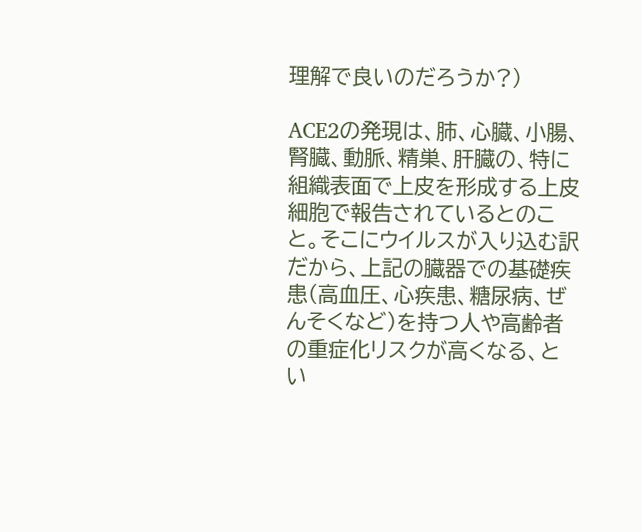理解で良いのだろうか?)

ACE2の発現は、肺、心臓、小腸、腎臓、動脈、精巣、肝臓の、特に組織表面で上皮を形成する上皮細胞で報告されているとのこと。そこにウイルスが入り込む訳だから、上記の臓器での基礎疾患(高血圧、心疾患、糖尿病、ぜんそくなど)を持つ人や高齢者の重症化リスクが高くなる、とい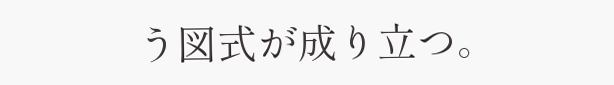う図式が成り立つ。